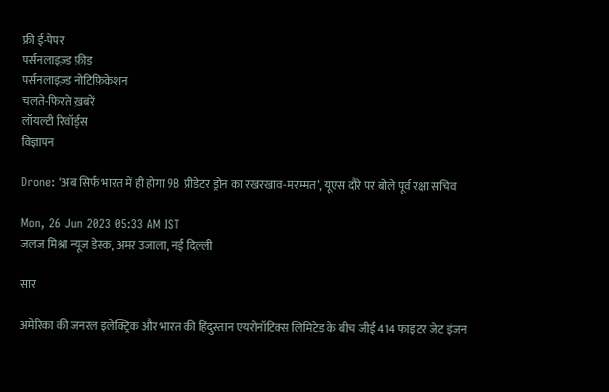फ्री ई-पेपर
पर्सनलाइज़्ड फ़ीड
पर्सनलाइज़्ड नोटिफ़िकेशन
चलते-फिरते ख़बरें
लॉयल्टी रिवॉर्ड्स
विज्ञापन

Drone: ‘अब सिर्फ भारत में ही होगा 9B प्रीडेटर ड्रोन का रखरखाव-मरम्मत’, यूएस दौरे पर बोले पूर्व रक्षा सचिव

Mon, 26 Jun 2023 05:33 AM IST
जलज मिश्रा न्यूज डेस्क, अमर उजाला, नई दिल्ली

सार

अमेरिका की जनरल इलेक्ट्रिक और भारत की हिंदुस्तान एयरोनॉटिक्स लिमिटेड के बीच जीई 414 फाइटर जेट इंजन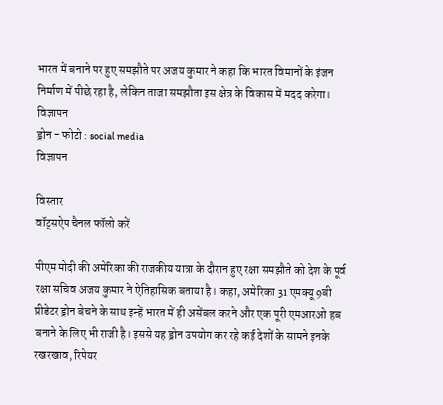भारत में बनाने पर हुए समझौते पर अजय कुमार ने कहा कि भारत विमानों के इंजन निर्माण में पीछे रहा है, लेकिन ताजा समझौता इस क्षेत्र के विकास में मदद करेगा।
विज्ञापन
ड्रोन - फोटो : social media
विज्ञापन

विस्तार
वॉट्सऐप चैनल फॉलो करें

पीएम मोदी की अमेरिका की राजकीय यात्रा के दौरान हुए रक्षा समझौते को देश के पूर्व रक्षा सचिव अजय कुमार ने ऐतिहासिक बताया है। कहा, अमेरिका 31 एमक्यू 9बी प्रीडेटर ड्रोन बेचने के साथ इन्हें भारत में ही असेंबल करने और एक पूरी एमआरओ हब बनाने के लिए भी राजी है। इससे यह ड्रोन उपयोग कर रहे कई देशों के सामने इनके रखरखाव, रिपेयर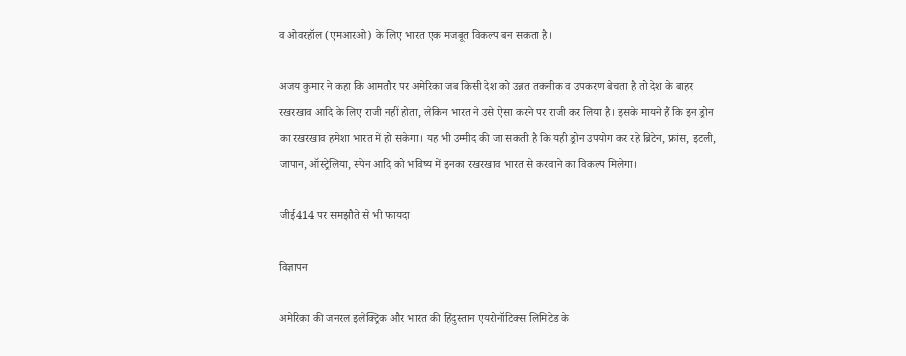व ओवरहॉल (एमआरओ) के लिए भारत एक मजबूत विकल्प बन सकता है।

अजय कुमार ने कहा कि आमतौर पर अमेरिका जब किसी देश को उन्नत तकनीक व उपकरण बेचता है तो देश के बाहर रखरखाव आदि के लिए राजी नहीं होता, लेकिन भारत ने उसे ऐसा करने पर राजी कर लिया है। इसके मायने हैं कि इन ड्रोन का रखरखाव हमेशा भारत में हो सकेगा। यह भी उम्मीद की जा सकती है कि यही ड्रोन उपयोग कर रहे ब्रिटेन, फ्रांस, इटली, जापान, ऑस्ट्रेलिया, स्पेन आदि को भविष्य में इनका रखरखाव भारत से करवाने का विकल्प मिलेगा।

जीई414 पर समझौते से भी फायदा

विज्ञापन

अमेरिका की जनरल इलेक्ट्रिक और भारत की हिंदुस्तान एयरोनॉटिक्स लिमिटेड के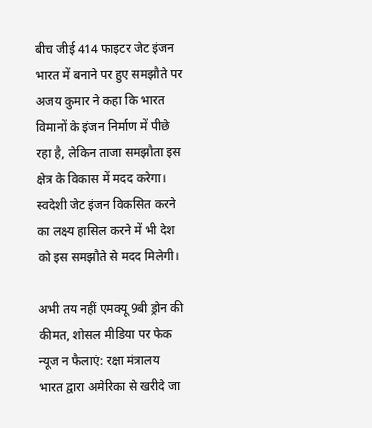बीच जीई 414 फाइटर जेट इंजन भारत में बनाने पर हुए समझौते पर अजय कुमार ने कहा कि भारत विमानों के इंजन निर्माण में पीछे रहा है, लेकिन ताजा समझौता इस क्षेत्र के विकास में मदद करेगा। स्वदेशी जेट इंजन विकसित करने का लक्ष्य हासिल करने में भी देश को इस समझौते से मदद मिलेगी।

अभी तय नहीं एमक्यू 9बी ड्रोन की कीमत, शोसल मीडिया पर फेक न्यूज न फैलाएं: रक्षा मंत्रालय
भारत द्वारा अमेरिका से खरीदे जा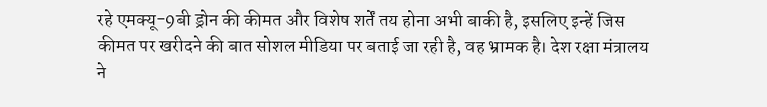रहे एमक्यू-9बी ड्रोन की कीमत और विशेष शर्तें तय होना अभी बाकी है, इसलिए इन्हें जिस कीमत पर खरीदने की बात सोशल मीडिया पर बताई जा रही है, वह भ्रामक है। देश रक्षा मंत्रालय ने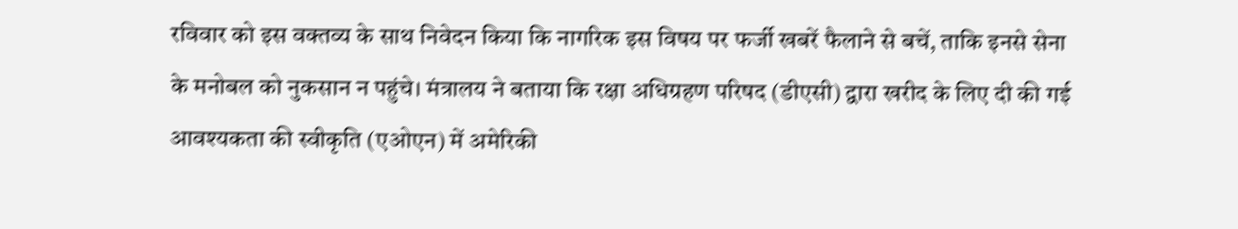रविवार को इस वक्तव्य के साथ निवेदन किया कि नागरिक इस विषय पर फर्जी खबरें फैलाने से बचें, ताकि इनसे सेना के मनोबल को नुकसान न पहुंचे। मंत्रालय ने बताया कि रक्षा अधिग्रहण परिषद (डीएसी) द्वारा खरीद के लिए दी की गई आवश्यकता की स्वीकृति (एओएन) में अमेरिकी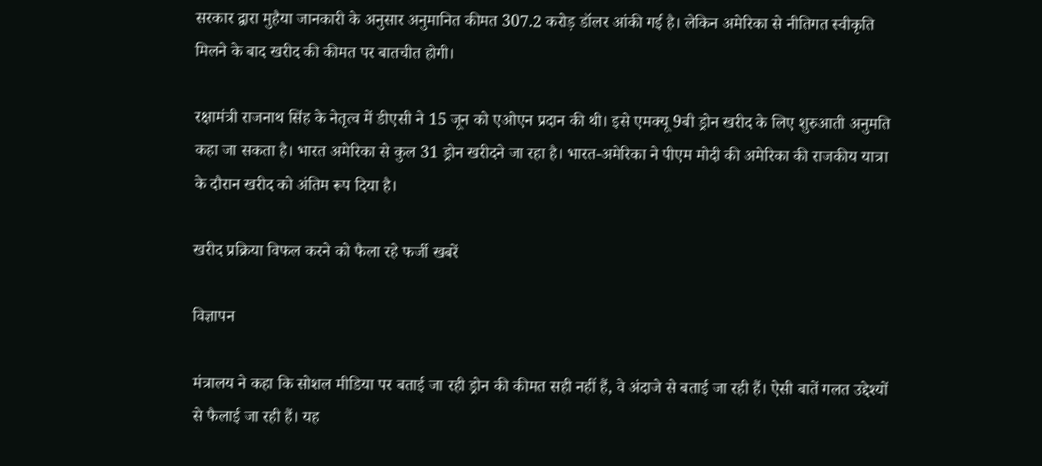सरकार द्वारा मुहैया जानकारी के अनुसार अनुमानित कीमत 307.2 करोड़ डॉलर आंकी गई है। लेकिन अमेरिका से नीतिगत स्वीकृति मिलने के बाद खरीद की कीमत पर बातचीत होगी।

रक्षामंत्री राजनाथ सिंह के नेतृत्व में डीएसी ने 15 जून को एओएन प्रदान की थी। इसे एमक्यू 9बी ड्रोन खरीद के लिए शुरुआती अनुमति कहा जा सकता है। भारत अमेरिका से कुल 31 ड्रोन खरीदने जा रहा है। भारत-अमेरिका ने पीएम मोदी की अमेरिका की राजकीय यात्रा के दौरान खरीद को अंतिम रूप दिया है।

खरीद प्रक्रिया विफल करने को फैला रहे फर्जी खबरें

विज्ञापन

मंत्रालय ने कहा कि सोशल मीडिया पर बताई जा रही ड्रोन की कीमत सही नहीं हैं, वे अंदाजे से बताई जा रही हैं। ऐसी बातें गलत उद्देश्यों से फैलाई जा रही हैं। यह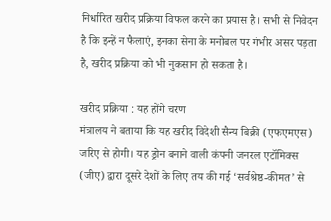निर्धारित खरीद प्रक्रिया विफल करने का प्रयास है। सभी से निवेदन है कि इन्हें न फैलाएं, इनका सेना के मनोबल पर गंभीर असर पड़ता है, खरीद प्रक्रिया को भी नुकसान हो सकता है।

खरीद प्रक्रिया : यह होंगे चरण
मंत्रालय ने बताया कि यह खरीद विदेशी सैन्य बिक्री (एफएमएस) जरिए से होगी। यह ड्रोन बनाने वाली कंपनी जनरल एटॉमिक्स (जीए) द्वारा दूसरे देशों के लिए तय की गई ‘सर्वश्रेष्ठ-कीमत’ से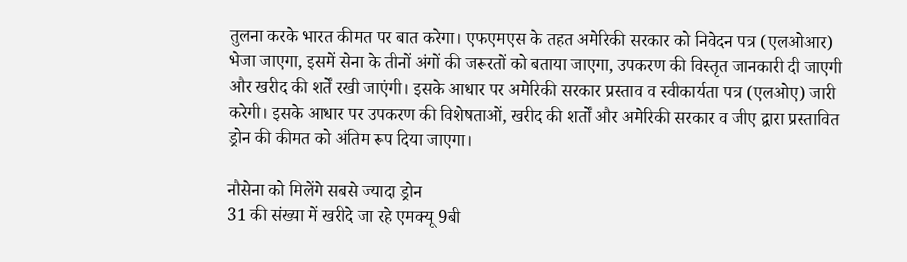तुलना करके भारत कीमत पर बात करेगा। एफएमएस के तहत अमेरिकी सरकार को निवेदन पत्र (एलओआर) भेजा जाएगा, इसमें सेना के तीनों अंगों की जरूरतों को बताया जाएगा, उपकरण की विस्तृत जानकारी दी जाएगी और खरीद की शर्तें रखी जाएंगी। इसके आधार पर अमेरिकी सरकार प्रस्ताव व स्वीकार्यता पत्र (एलओए) जारी करेगी। इसके आधार पर उपकरण की विशेषताओं, खरीद की शर्तों और अमेरिकी सरकार व जीए द्वारा प्रस्तावित ड्रोन की कीमत को अंतिम रूप दिया जाएगा।

नौसेना को मिलेंगे सबसे ज्यादा ड्रोन
31 की संख्या में खरीदे जा रहे एमक्यू 9बी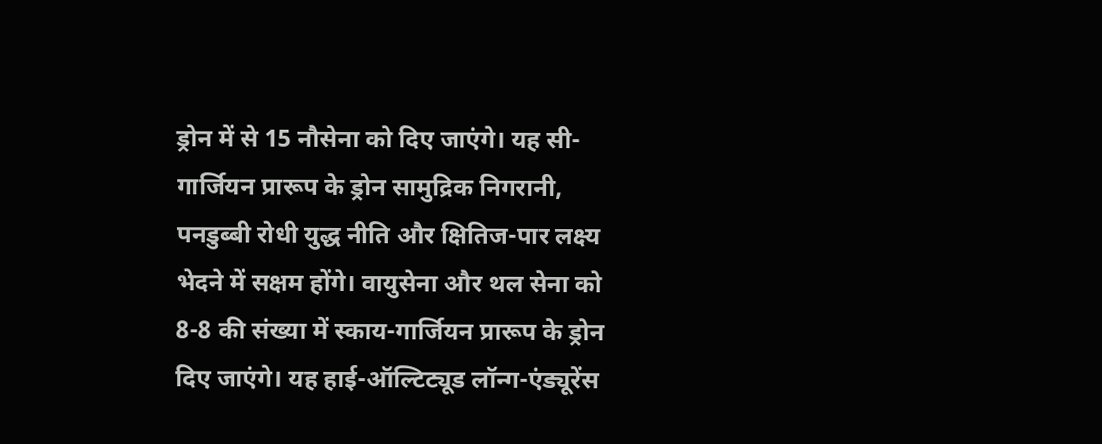ड्रोन में से 15 नौसेना को दिए जाएंगे। यह सी-गार्जियन प्रारूप के ड्रोन सामुद्रिक निगरानी, पनडुब्बी रोधी युद्ध नीति और क्षितिज-पार लक्ष्य भेदने में सक्षम होंगे। वायुसेना और थल सेना को 8-8 की संख्या में स्काय-गार्जियन प्रारूप के ड्रोन दिए जाएंगे। यह हाई-ऑल्टिट्यूड लॉन्ग-एंड्यूरेंस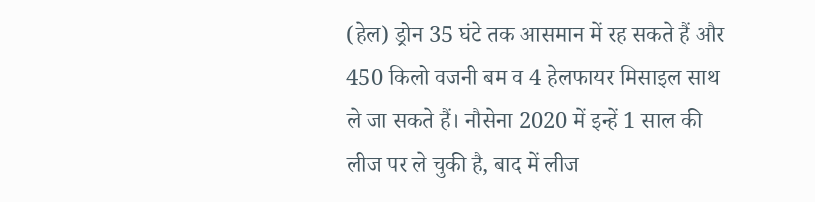(हेल) ड्रोन 35 घंटे तक आसमान में रह सकते हैं और 450 किलो वजनी बम व 4 हेलफायर मिसाइल साथ ले जा सकते हैं। नौसेना 2020 में इन्हें 1 साल की लीज पर ले चुकी है, बाद में लीज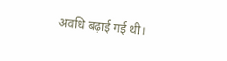अवधि बढ़ाई गई थी।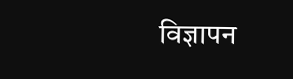विज्ञापन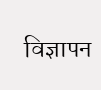विज्ञापन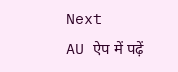Next
AU ऐप में पढ़ें